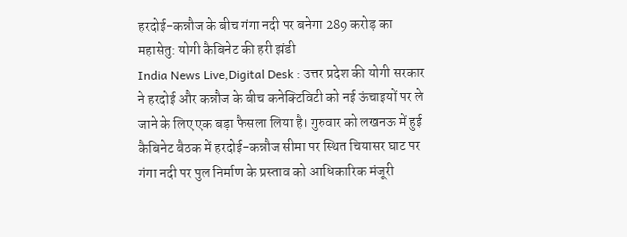हरदोई-कन्नौज के बीच गंगा नदी पर बनेगा 289 करोड़ का महासेतु: योगी कैबिनेट की हरी झंडी
India News Live,Digital Desk : उत्तर प्रदेश की योगी सरकार ने हरदोई और कन्नौज के बीच कनेक्टिविटी को नई ऊंचाइयों पर ले जाने के लिए एक बड़ा फैसला लिया है। गुरुवार को लखनऊ में हुई कैबिनेट बैठक में हरदोई-कन्नौज सीमा पर स्थित चियासर घाट पर गंगा नदी पर पुल निर्माण के प्रस्ताव को आधिकारिक मंजूरी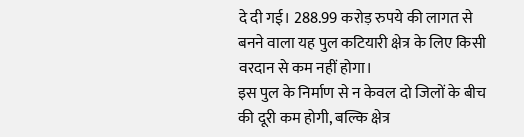दे दी गई। 288.99 करोड़ रुपये की लागत से बनने वाला यह पुल कटियारी क्षेत्र के लिए किसी वरदान से कम नहीं होगा।
इस पुल के निर्माण से न केवल दो जिलों के बीच की दूरी कम होगी, बल्कि क्षेत्र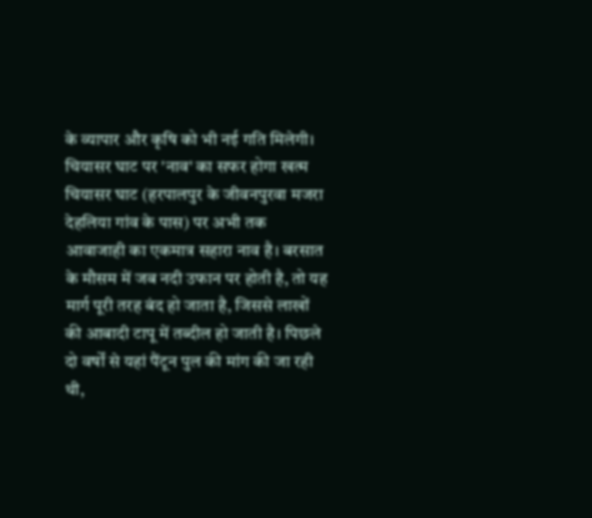के व्यापार और कृषि को भी नई गति मिलेगी।
चियासर घाट पर 'नाव' का सफर होगा खत्म
चियासर घाट (हरपालपुर के जीवनपुरवा मजरा देहलिया गांव के पास) पर अभी तक आवाजाही का एकमात्र सहारा नाव है। बरसात के मौसम में जब नदी उफान पर होती है, तो यह मार्ग पूरी तरह बंद हो जाता है, जिससे लाखों की आबादी टापू में तब्दील हो जाती है। पिछले दो वर्षों से यहां पैंटून पुल की मांग की जा रही थी,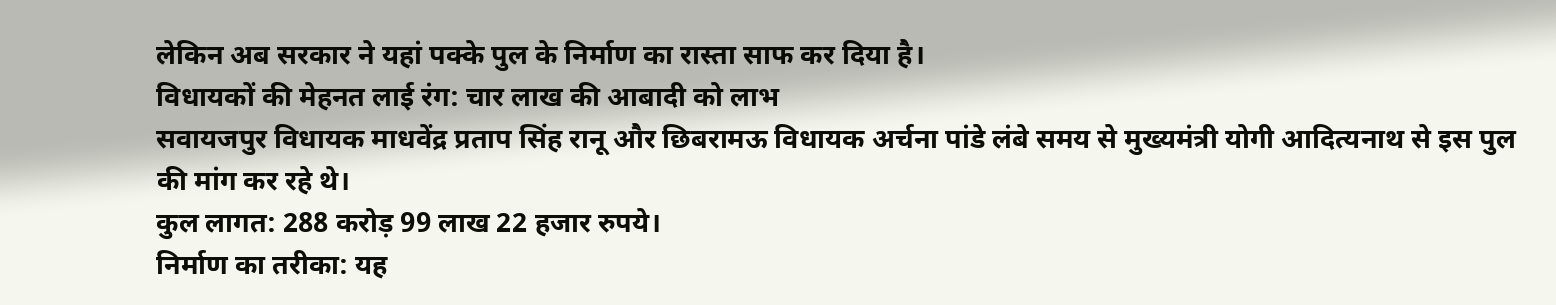लेकिन अब सरकार ने यहां पक्के पुल के निर्माण का रास्ता साफ कर दिया है।
विधायकों की मेहनत लाई रंग: चार लाख की आबादी को लाभ
सवायजपुर विधायक माधवेंद्र प्रताप सिंह रानू और छिबरामऊ विधायक अर्चना पांडे लंबे समय से मुख्यमंत्री योगी आदित्यनाथ से इस पुल की मांग कर रहे थे।
कुल लागत: 288 करोड़ 99 लाख 22 हजार रुपये।
निर्माण का तरीका: यह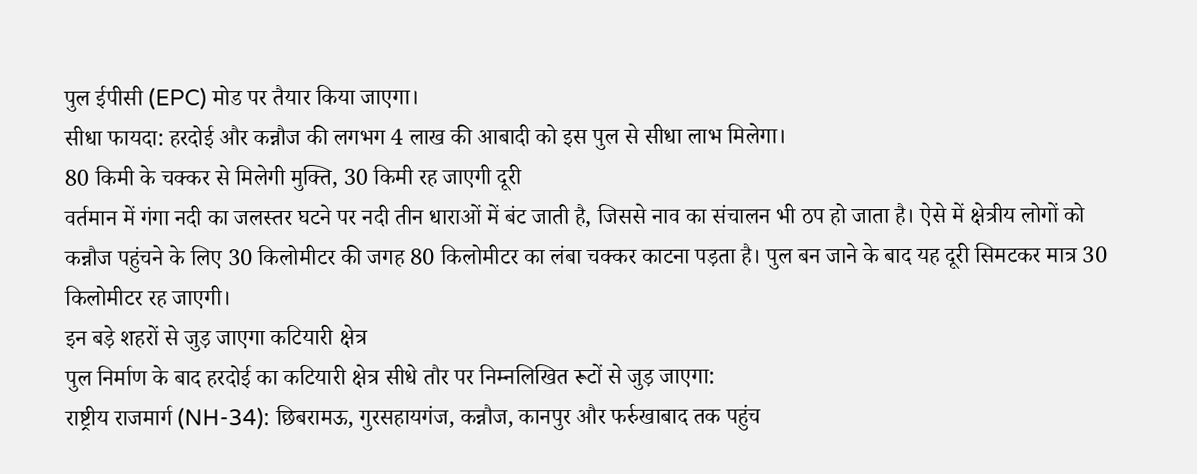पुल ईपीसी (EPC) मोड पर तैयार किया जाएगा।
सीधा फायदा: हरदोई और कन्नौज की लगभग 4 लाख की आबादी को इस पुल से सीधा लाभ मिलेगा।
80 किमी के चक्कर से मिलेगी मुक्ति, 30 किमी रह जाएगी दूरी
वर्तमान में गंगा नदी का जलस्तर घटने पर नदी तीन धाराओं में बंट जाती है, जिससे नाव का संचालन भी ठप हो जाता है। ऐसे में क्षेत्रीय लोगों को कन्नौज पहुंचने के लिए 30 किलोमीटर की जगह 80 किलोमीटर का लंबा चक्कर काटना पड़ता है। पुल बन जाने के बाद यह दूरी सिमटकर मात्र 30 किलोमीटर रह जाएगी।
इन बड़े शहरों से जुड़ जाएगा कटियारी क्षेत्र
पुल निर्माण के बाद हरदोई का कटियारी क्षेत्र सीधे तौर पर निम्नलिखित रूटों से जुड़ जाएगा:
राष्ट्रीय राजमार्ग (NH-34): छिबरामऊ, गुरसहायगंज, कन्नौज, कानपुर और फर्रुखाबाद तक पहुंच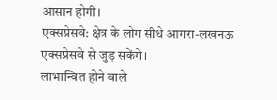आसान होगी।
एक्सप्रेसवे: क्षेत्र के लोग सीधे आगरा-लखनऊ एक्सप्रेसवे से जुड़ सकेंगे।
लाभान्वित होने वाले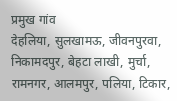प्रमुख गांव
देहलिया, सुलखामऊ, जीवनपुरवा, निकामदपुर, बेहटा लाखी, मुर्चा, रामनगर, आलमपुर, पलिया, टिकार,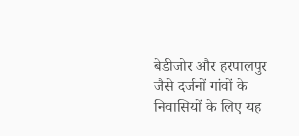बेडीजोर और हरपालपुर जैसे दर्जनों गांवों के निवासियों के लिए यह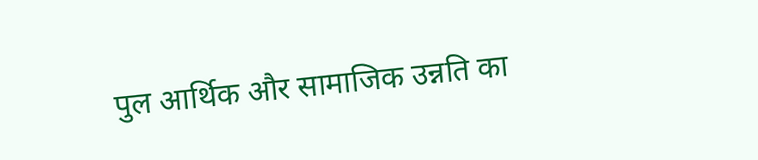पुल आर्थिक और सामाजिक उन्नति का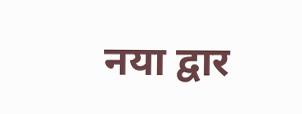नया द्वार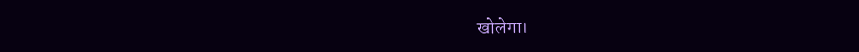खोलेगा।